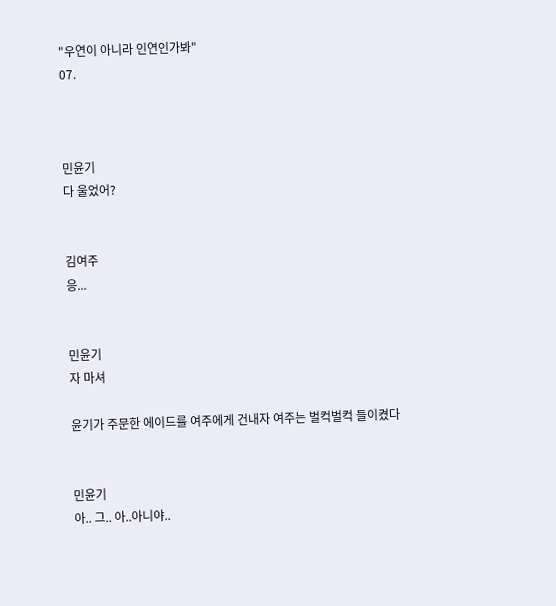"우연이 아니라 인연인가봐"
07.



민윤기
다 울었어?


김여주
응...


민윤기
자 마셔

윤기가 주문한 에이드를 여주에게 건내자 여주는 벌컥벌컥 들이켰다


민윤기
아.. 그.. 아..아니야..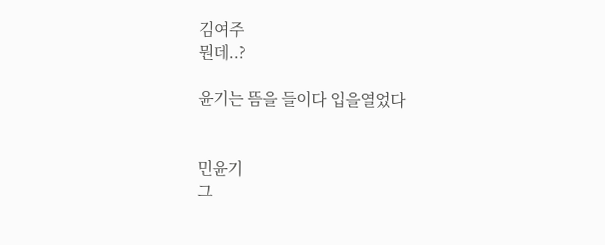김여주
뭔데..?

윤기는 뜸을 들이다 입을열었다


민윤기
그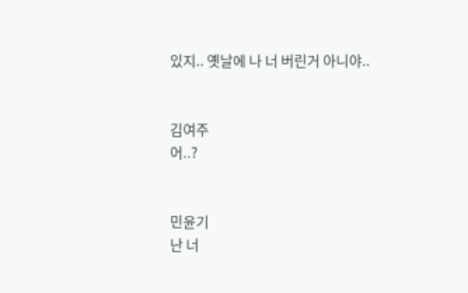있지.. 옛날에 나 너 버린거 아니야..


김여주
어..?


민윤기
난 너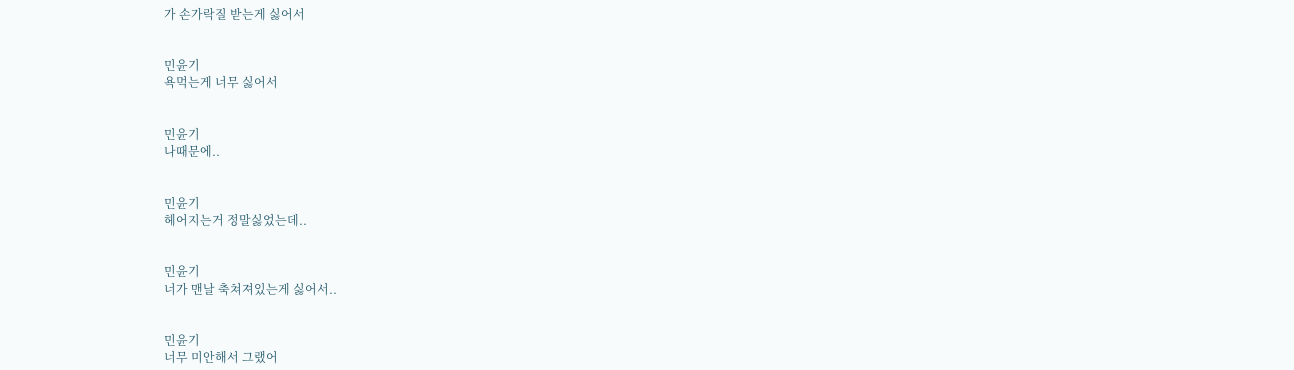가 손가락질 받는게 싫어서


민윤기
욕먹는게 너무 싫어서


민윤기
나때문에..


민윤기
헤어지는거 정말싫었는데..


민윤기
너가 맨날 축쳐져있는게 싫어서..


민윤기
너무 미안해서 그랬어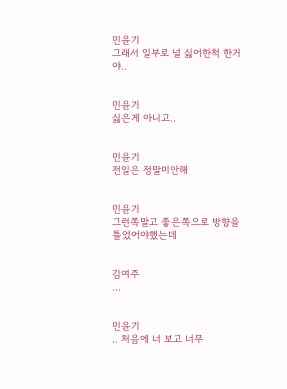민윤기
그래서 일부로 널 싫어한척 한거야..


민윤기
싫은게 아니고..


민윤기
전일은 정말미안해


민윤기
그런쪽말고 좋은쪽으로 방향을 틀었어야했는데


김여주
...


민윤기
.. 처음에 너 보고 너무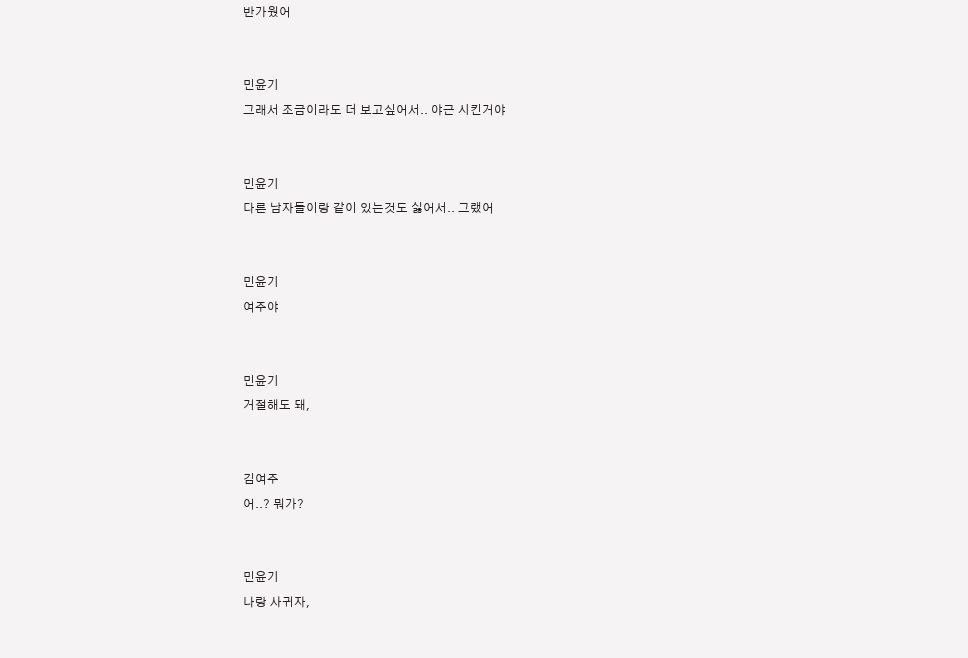반가웠어


민윤기
그래서 조금이라도 더 보고싶어서.. 야근 시킨거야


민윤기
다른 남자들이랑 같이 있는것도 싫어서.. 그랬어


민윤기
여주야


민윤기
거절해도 돼,


김여주
어..? 뭐가?


민윤기
나랑 사귀자,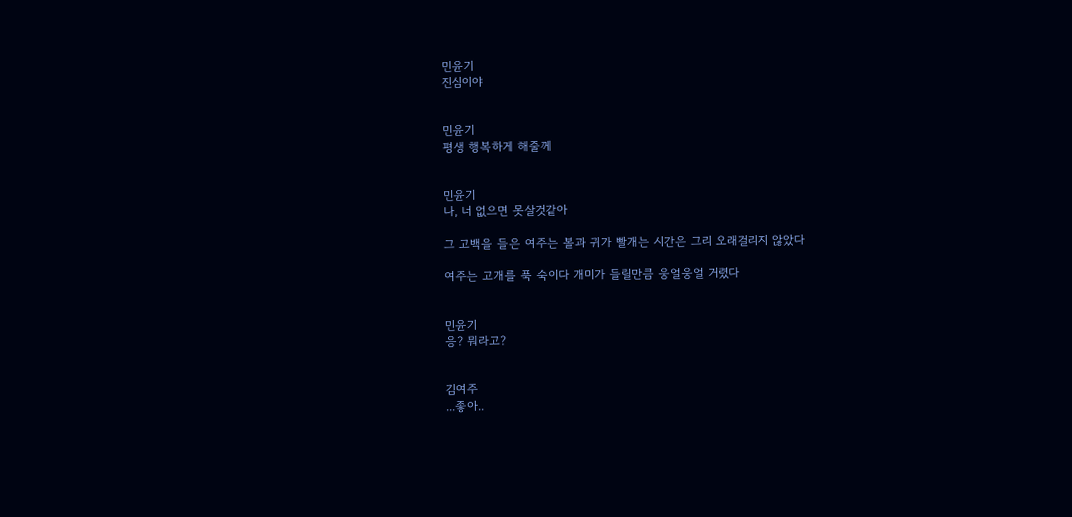민윤기
진심이야


민윤기
평생 행복하게 해줄께


민윤기
나, 너 없으면 못살것같아

그 고백을 들은 여주는 볼과 귀가 빨개는 시간은 그리 오래걸리지 않았다

여주는 고개를 푹 숙이다 개미가 들릴만큼 웅얼웅얼 거렸다


민윤기
응? 뭐라고?


김여주
...좋아..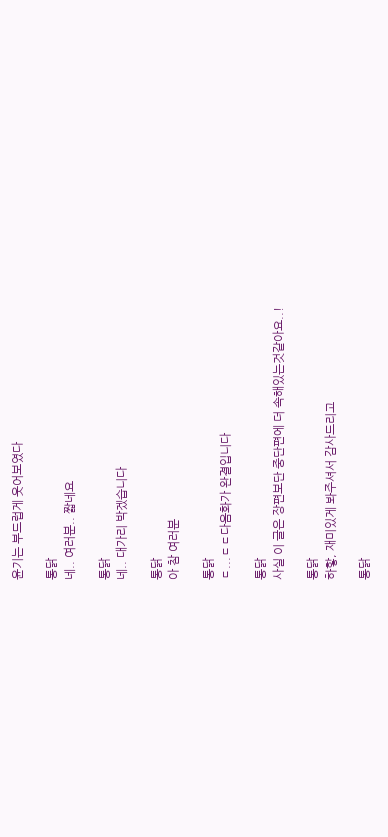윤기는 부드럽게 웃어보였다

통닭
네.. 여러분.. 짧네요

통닭
네.. 대가리 박겠습니다

통닭
아 참 여러분

통닭
ㄷ...ㄷㄷ다음화가 완결입니다

통닭
사실 이 글은 장편보단 중단편에 더 속해있는것같아요..!

통닭
하핳, 재미있게 봐주셔서 감사드리고

통닭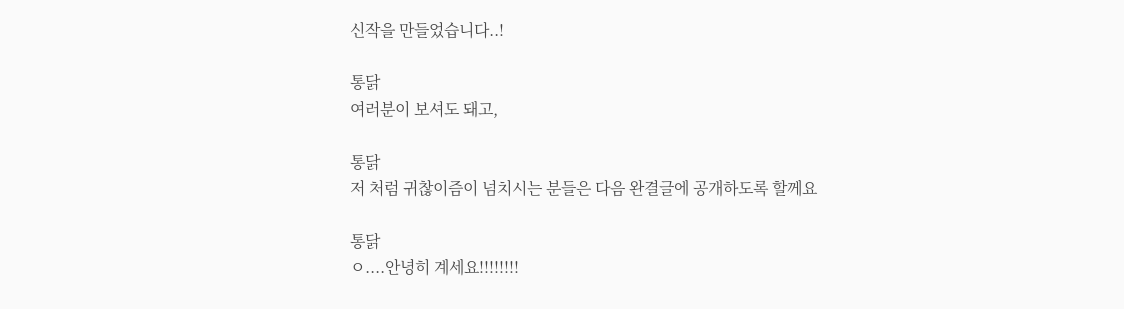신작을 만들었습니다..!

통닭
여러분이 보셔도 돼고,

통닭
저 처럼 귀찮이즘이 넘치시는 분들은 다음 완결글에 공개하도록 할께요

통닭
ㅇ....안녕히 계세요!!!!!!!!